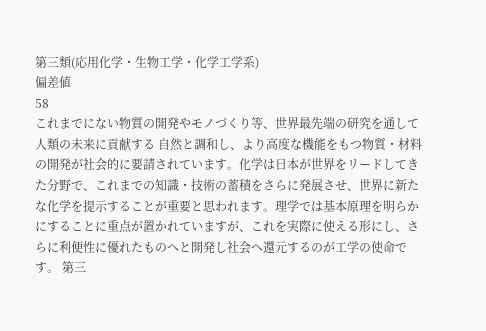第三類(応用化学・生物工学・化学工学系)
偏差値
58
これまでにない物質の開発やモノづくり等、世界最先端の研究を通して人類の未来に貢献する 自然と調和し、より高度な機能をもつ物質・材料の開発が社会的に要請されています。化学は日本が世界をリードしてきた分野で、これまでの知識・技術の蓄積をさらに発展させ、世界に新たな化学を提示することが重要と思われます。理学では基本原理を明らかにすることに重点が置かれていますが、これを実際に使える形にし、さらに利便性に優れたものへと開発し社会へ還元するのが工学の使命です。 第三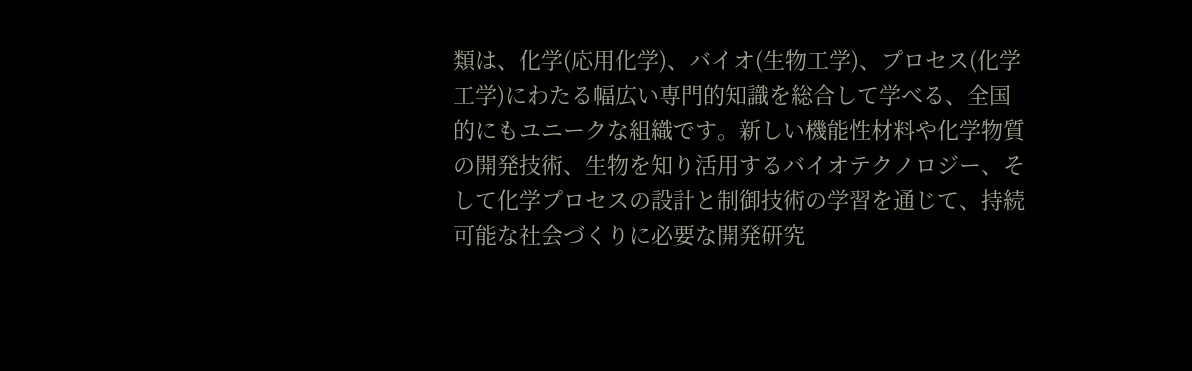類は、化学(応用化学)、バイオ(生物工学)、プロセス(化学工学)にわたる幅広い専門的知識を総合して学べる、全国的にもユニークな組織です。新しい機能性材料や化学物質の開発技術、生物を知り活用するバイオテクノロジー、そして化学プロセスの設計と制御技術の学習を通じて、持続可能な社会づくりに必要な開発研究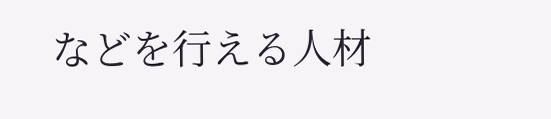などを行える人材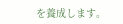を養成します。